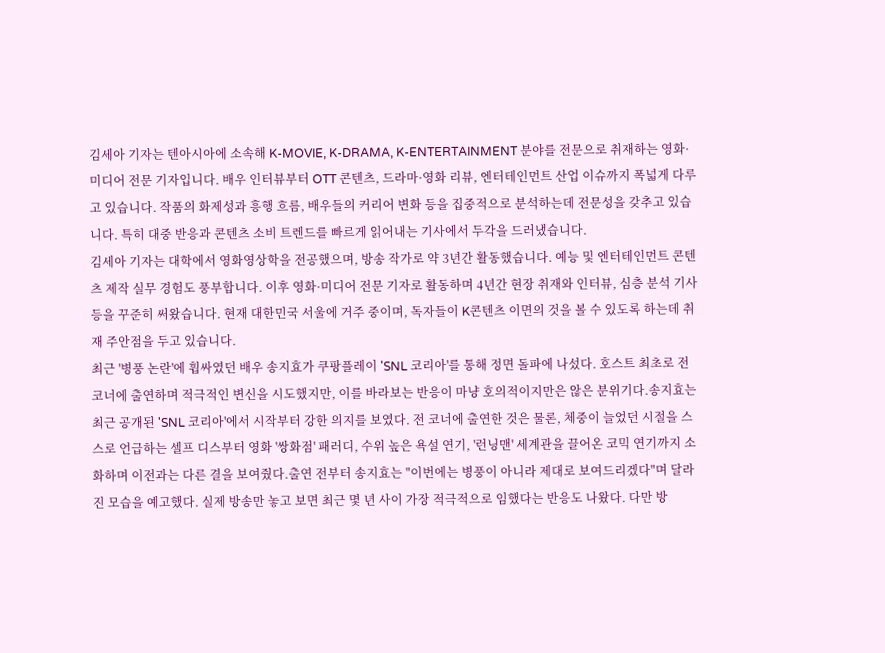김세아 기자는 텐아시아에 소속해 K-MOVIE, K-DRAMA, K-ENTERTAINMENT 분야를 전문으로 취재하는 영화·미디어 전문 기자입니다. 배우 인터뷰부터 OTT 콘텐츠, 드라마·영화 리뷰, 엔터테인먼트 산업 이슈까지 폭넓게 다루고 있습니다. 작품의 화제성과 흥행 흐름, 배우들의 커리어 변화 등을 집중적으로 분석하는데 전문성을 갖추고 있습니다. 특히 대중 반응과 콘텐츠 소비 트렌드를 빠르게 읽어내는 기사에서 두각을 드러냈습니다.
김세아 기자는 대학에서 영화영상학을 전공했으며, 방송 작가로 약 3년간 활동했습니다. 예능 및 엔터테인먼트 콘텐츠 제작 실무 경험도 풍부합니다. 이후 영화·미디어 전문 기자로 활동하며 4년간 현장 취재와 인터뷰, 심층 분석 기사 등을 꾸준히 써왔습니다. 현재 대한민국 서울에 거주 중이며, 독자들이 K콘텐츠 이면의 것을 볼 수 있도록 하는데 취재 주안점을 두고 있습니다.
최근 '병풍 논란'에 휩싸였던 배우 송지효가 쿠팡플레이 'SNL 코리아'를 통해 정면 돌파에 나섰다. 호스트 최초로 전 코너에 출연하며 적극적인 변신을 시도했지만, 이를 바라보는 반응이 마냥 호의적이지만은 않은 분위기다.송지효는 최근 공개된 'SNL 코리아'에서 시작부터 강한 의지를 보였다. 전 코너에 출연한 것은 물론, 체중이 늘었던 시절을 스스로 언급하는 셀프 디스부터 영화 '쌍화점' 패러디, 수위 높은 욕설 연기, '런닝맨' 세계관을 끌어온 코믹 연기까지 소화하며 이전과는 다른 결을 보여줬다.출연 전부터 송지효는 "이번에는 병풍이 아니라 제대로 보여드리겠다"며 달라진 모습을 예고했다. 실제 방송만 놓고 보면 최근 몇 년 사이 가장 적극적으로 임했다는 반응도 나왔다. 다만 방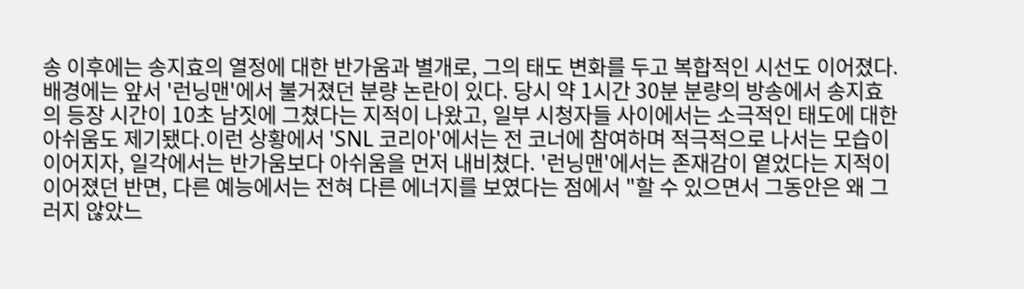송 이후에는 송지효의 열정에 대한 반가움과 별개로, 그의 태도 변화를 두고 복합적인 시선도 이어졌다.배경에는 앞서 '런닝맨'에서 불거졌던 분량 논란이 있다. 당시 약 1시간 30분 분량의 방송에서 송지효의 등장 시간이 10초 남짓에 그쳤다는 지적이 나왔고, 일부 시청자들 사이에서는 소극적인 태도에 대한 아쉬움도 제기됐다.이런 상황에서 'SNL 코리아'에서는 전 코너에 참여하며 적극적으로 나서는 모습이 이어지자, 일각에서는 반가움보다 아쉬움을 먼저 내비쳤다. '런닝맨'에서는 존재감이 옅었다는 지적이 이어졌던 반면, 다른 예능에서는 전혀 다른 에너지를 보였다는 점에서 "할 수 있으면서 그동안은 왜 그러지 않았느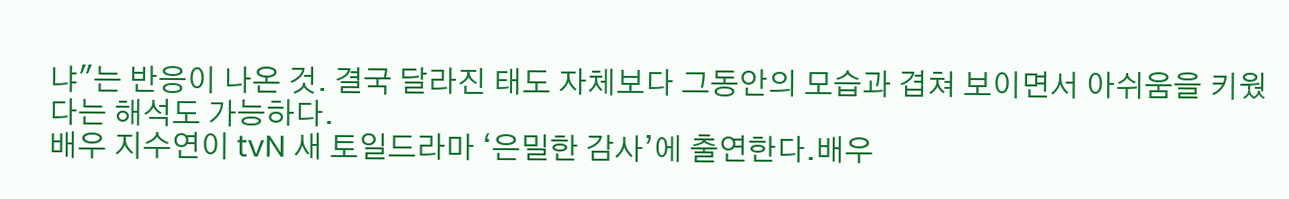냐"는 반응이 나온 것. 결국 달라진 태도 자체보다 그동안의 모습과 겹쳐 보이면서 아쉬움을 키웠다는 해석도 가능하다.
배우 지수연이 tvN 새 토일드라마 ‘은밀한 감사’에 출연한다.배우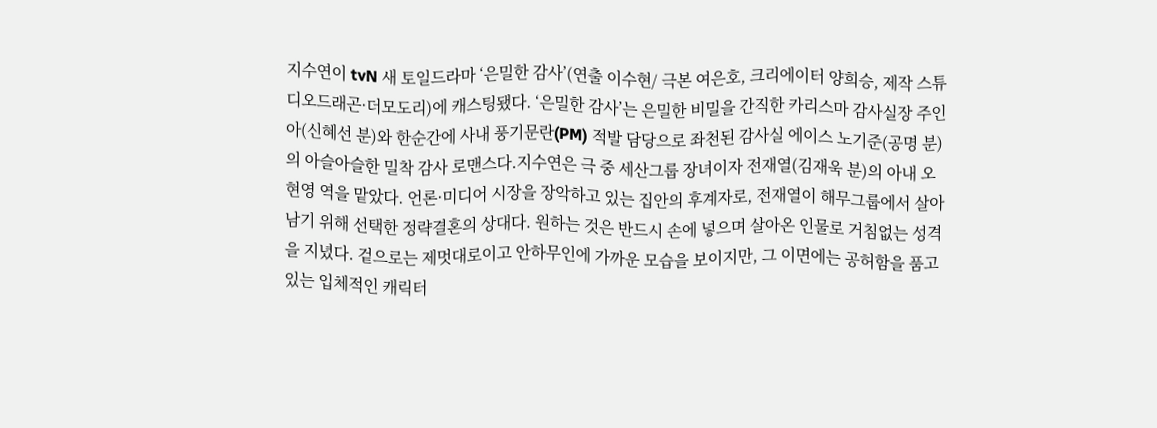지수연이 tvN 새 토일드라마 ‘은밀한 감사’(연출 이수현/ 극본 여은호, 크리에이터 양희승, 제작 스튜디오드래곤·더모도리)에 캐스팅됐다. ‘은밀한 감사’는 은밀한 비밀을 간직한 카리스마 감사실장 주인아(신혜선 분)와 한순간에 사내 풍기문란(PM) 적발 담당으로 좌천된 감사실 에이스 노기준(공명 분)의 아슬아슬한 밀착 감사 로맨스다.지수연은 극 중 세산그룹 장녀이자 전재열(김재욱 분)의 아내 오현영 역을 맡았다. 언론·미디어 시장을 장악하고 있는 집안의 후계자로, 전재열이 해무그룹에서 살아남기 위해 선택한 정략결혼의 상대다. 원하는 것은 반드시 손에 넣으며 살아온 인물로 거침없는 성격을 지녔다. 겉으로는 제멋대로이고 안하무인에 가까운 모습을 보이지만, 그 이면에는 공허함을 품고 있는 입체적인 캐릭터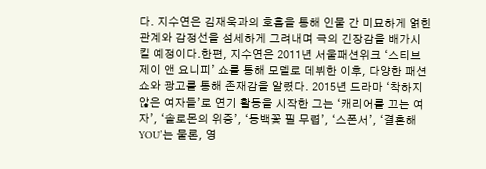다. 지수연은 김재욱과의 호흡을 통해 인물 간 미묘하게 얽힌 관계와 감정선을 섬세하게 그려내며 극의 긴장감을 배가시킬 예정이다.한편, 지수연은 2011년 서울패션위크 ‘스티브제이 앤 요니피’ 쇼를 통해 모델로 데뷔한 이후, 다양한 패션쇼와 광고를 통해 존재감을 알렸다. 2015년 드라마 ‘착하지 않은 여자들’로 연기 활동을 시작한 그는 ‘캐리어를 끄는 여자’, ‘솔로몬의 위증’, ‘동백꽃 필 무렵’, ‘스폰서’, ‘결혼해YOU’는 물론, 영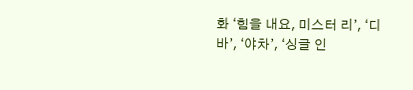화 ‘힘을 내요, 미스터 리’, ‘디바’, ‘야차’, ‘싱글 인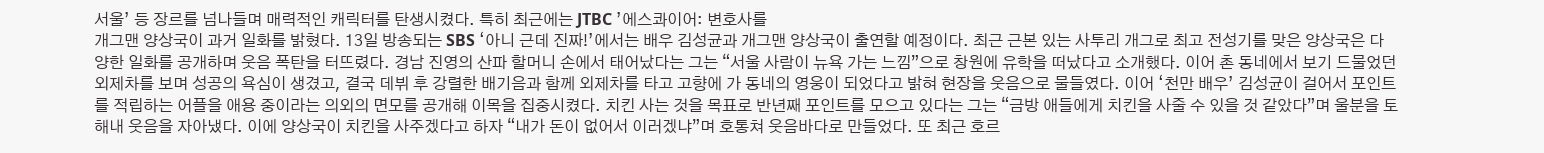서울’ 등 장르를 넘나들며 매력적인 캐릭터를 탄생시켰다. 특히 최근에는 JTBC ’에스콰이어: 변호사를
개그맨 양상국이 과거 일화를 밝혔다. 13일 방송되는 SBS ‘아니 근데 진짜!’에서는 배우 김성균과 개그맨 양상국이 출연할 예정이다. 최근 근본 있는 사투리 개그로 최고 전성기를 맞은 양상국은 다양한 일화를 공개하며 웃음 폭탄을 터뜨렸다. 경남 진영의 산파 할머니 손에서 태어났다는 그는 “서울 사람이 뉴욕 가는 느낌”으로 창원에 유학을 떠났다고 소개했다. 이어 촌 동네에서 보기 드물었던 외제차를 보며 성공의 욕심이 생겼고, 결국 데뷔 후 강렬한 배기음과 함께 외제차를 타고 고향에 가 동네의 영웅이 되었다고 밝혀 현장을 웃음으로 물들였다. 이어 ‘천만 배우’ 김성균이 걸어서 포인트를 적립하는 어플을 애용 중이라는 의외의 면모를 공개해 이목을 집중시켰다. 치킨 사는 것을 목표로 반년째 포인트를 모으고 있다는 그는 “금방 애들에게 치킨을 사줄 수 있을 것 같았다”며 울분을 토해내 웃음을 자아냈다. 이에 양상국이 치킨을 사주겠다고 하자 “내가 돈이 없어서 이러겠냐”며 호통쳐 웃음바다로 만들었다. 또 최근 호르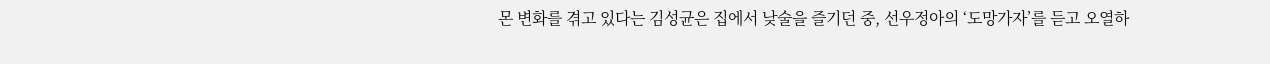몬 변화를 겪고 있다는 김성균은 집에서 낮술을 즐기던 중, 선우정아의 ‘도망가자’를 듣고 오열하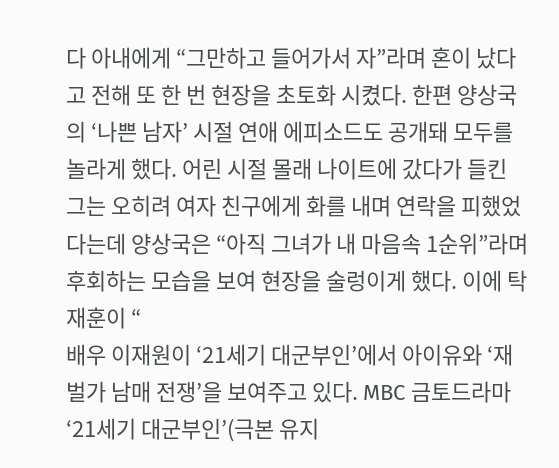다 아내에게 “그만하고 들어가서 자”라며 혼이 났다고 전해 또 한 번 현장을 초토화 시켰다. 한편 양상국의 ‘나쁜 남자’ 시절 연애 에피소드도 공개돼 모두를 놀라게 했다. 어린 시절 몰래 나이트에 갔다가 들킨 그는 오히려 여자 친구에게 화를 내며 연락을 피했었다는데 양상국은 “아직 그녀가 내 마음속 1순위”라며 후회하는 모습을 보여 현장을 술렁이게 했다. 이에 탁재훈이 “
배우 이재원이 ‘21세기 대군부인’에서 아이유와 ‘재벌가 남매 전쟁’을 보여주고 있다. MBC 금토드라마 ‘21세기 대군부인’(극본 유지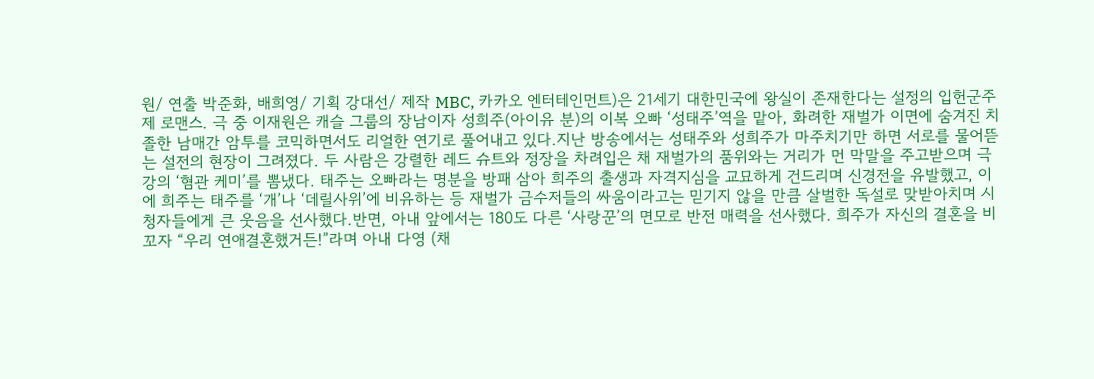원/ 연출 박준화, 배희영/ 기획 강대선/ 제작 MBC, 카카오 엔터테인먼트)은 21세기 대한민국에 왕실이 존재한다는 설정의 입헌군주제 로맨스. 극 중 이재원은 캐슬 그룹의 장남이자 성희주(아이유 분)의 이복 오빠 ‘성태주’역을 맡아, 화려한 재벌가 이면에 숨겨진 치졸한 남매간 암투를 코믹하면서도 리얼한 연기로 풀어내고 있다.지난 방송에서는 성태주와 성희주가 마주치기만 하면 서로를 물어뜯는 설전의 현장이 그려졌다. 두 사람은 강렬한 레드 슈트와 정장을 차려입은 채 재벌가의 품위와는 거리가 먼 막말을 주고받으며 극강의 ‘혐관 케미’를 뽐냈다. 태주는 오빠라는 명분을 방패 삼아 희주의 출생과 자격지심을 교묘하게 건드리며 신경전을 유발했고, 이에 희주는 태주를 ‘개’나 ‘데릴사위’에 비유하는 등 재벌가 금수저들의 싸움이라고는 믿기지 않을 만큼 살벌한 독설로 맞받아치며 시청자들에게 큰 웃음을 선사했다.반면, 아내 앞에서는 180도 다른 ‘사랑꾼’의 면모로 반전 매력을 선사했다. 희주가 자신의 결혼을 비꼬자 “우리 연애결혼했거든!”라며 아내 다영 (채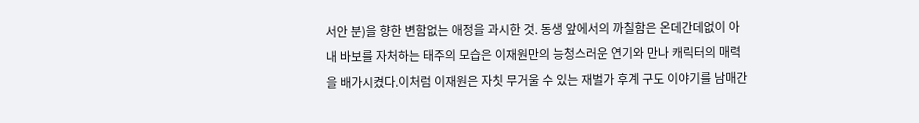서안 분)을 향한 변함없는 애정을 과시한 것. 동생 앞에서의 까칠함은 온데간데없이 아내 바보를 자처하는 태주의 모습은 이재원만의 능청스러운 연기와 만나 캐릭터의 매력을 배가시켰다.이처럼 이재원은 자칫 무거울 수 있는 재벌가 후계 구도 이야기를 남매간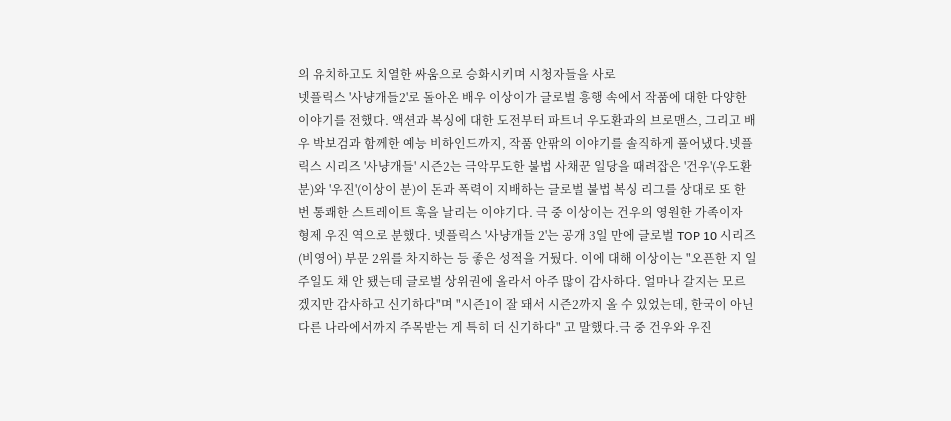의 유치하고도 치열한 싸움으로 승화시키며 시청자들을 사로
넷플릭스 '사냥개들2'로 돌아온 배우 이상이가 글로벌 흥행 속에서 작품에 대한 다양한 이야기를 전했다. 액션과 복싱에 대한 도전부터 파트너 우도환과의 브로맨스, 그리고 배우 박보검과 함께한 예능 비하인드까지, 작품 안팎의 이야기를 솔직하게 풀어냈다.넷플릭스 시리즈 '사냥개들' 시즌2는 극악무도한 불법 사채꾼 일당을 때려잡은 '건우'(우도환 분)와 '우진'(이상이 분)이 돈과 폭력이 지배하는 글로벌 불법 복싱 리그를 상대로 또 한 번 통쾌한 스트레이트 훅을 날리는 이야기다. 극 중 이상이는 건우의 영원한 가족이자 형제 우진 역으로 분했다. 넷플릭스 '사냥개들 2'는 공개 3일 만에 글로벌 TOP 10 시리즈(비영어) 부문 2위를 차지하는 등 좋은 성적을 거뒀다. 이에 대해 이상이는 "오픈한 지 일주일도 채 안 됐는데 글로벌 상위권에 올라서 아주 많이 감사하다. 얼마나 갈지는 모르겠지만 감사하고 신기하다"며 "시즌1이 잘 돼서 시즌2까지 올 수 있었는데, 한국이 아닌 다른 나라에서까지 주목받는 게 특히 더 신기하다" 고 말했다.극 중 건우와 우진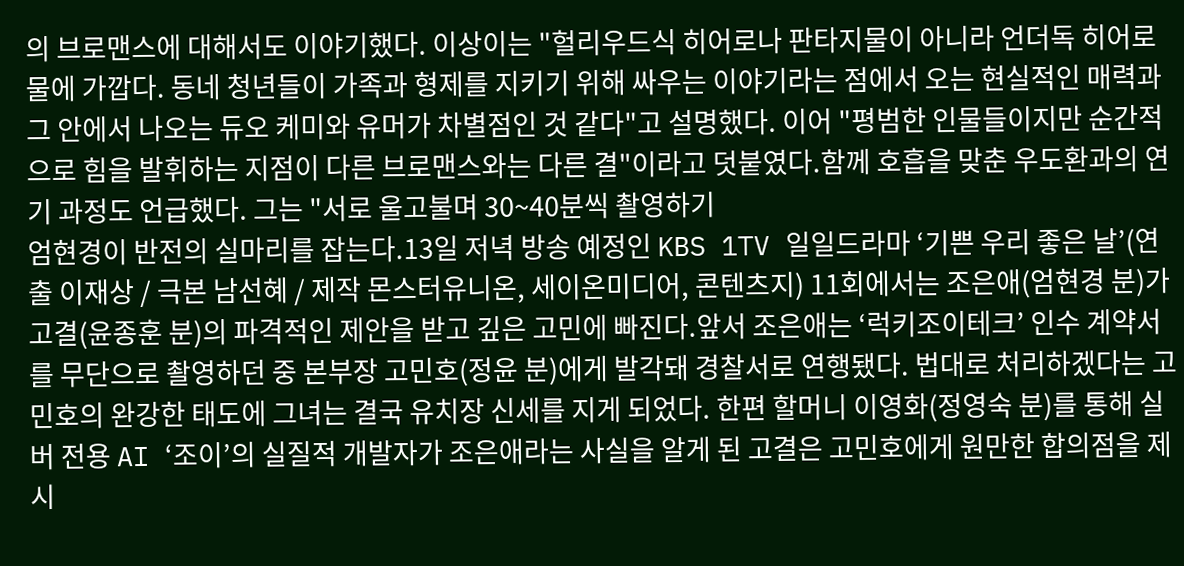의 브로맨스에 대해서도 이야기했다. 이상이는 "헐리우드식 히어로나 판타지물이 아니라 언더독 히어로물에 가깝다. 동네 청년들이 가족과 형제를 지키기 위해 싸우는 이야기라는 점에서 오는 현실적인 매력과 그 안에서 나오는 듀오 케미와 유머가 차별점인 것 같다"고 설명했다. 이어 "평범한 인물들이지만 순간적으로 힘을 발휘하는 지점이 다른 브로맨스와는 다른 결"이라고 덧붙였다.함께 호흡을 맞춘 우도환과의 연기 과정도 언급했다. 그는 "서로 울고불며 30~40분씩 촬영하기
엄현경이 반전의 실마리를 잡는다.13일 저녁 방송 예정인 KBS 1TV 일일드라마 ‘기쁜 우리 좋은 날’(연출 이재상 / 극본 남선혜 / 제작 몬스터유니온, 세이온미디어, 콘텐츠지) 11회에서는 조은애(엄현경 분)가 고결(윤종훈 분)의 파격적인 제안을 받고 깊은 고민에 빠진다.앞서 조은애는 ‘럭키조이테크’ 인수 계약서를 무단으로 촬영하던 중 본부장 고민호(정윤 분)에게 발각돼 경찰서로 연행됐다. 법대로 처리하겠다는 고민호의 완강한 태도에 그녀는 결국 유치장 신세를 지게 되었다. 한편 할머니 이영화(정영숙 분)를 통해 실버 전용 AI ‘조이’의 실질적 개발자가 조은애라는 사실을 알게 된 고결은 고민호에게 원만한 합의점을 제시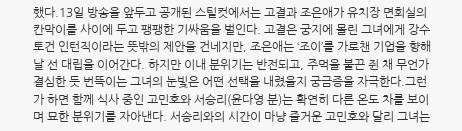했다.13일 방송을 앞두고 공개된 스틸컷에서는 고결과 조은애가 유치장 면회실의 칸막이를 사이에 두고 팽팽한 기싸움을 벌인다. 고결은 궁지에 몰린 그녀에게 강수토건 인턴직이라는 뜻밖의 제안을 건네지만, 조은애는 ‘조이’를 가로챈 기업을 향해 날 선 대립을 이어간다. 하지만 이내 분위기는 반전되고, 주먹을 불끈 쥔 채 무언가 결심한 듯 번뜩이는 그녀의 눈빛은 어떤 선택을 내렸을지 궁금증을 자극한다.그런가 하면 함께 식사 중인 고민호와 서승리(윤다영 분)는 확연히 다른 온도 차를 보이며 묘한 분위기를 자아낸다. 서승리와의 시간이 마냥 즐거운 고민호와 달리 그녀는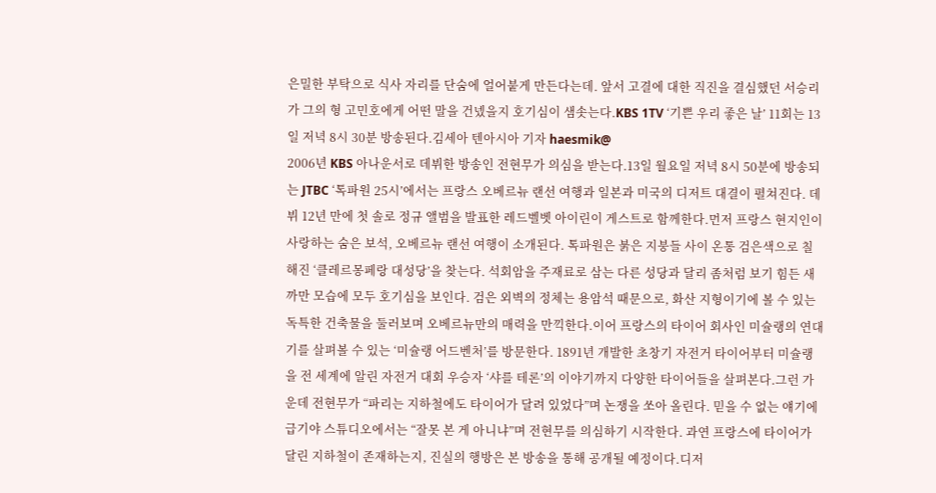은밀한 부탁으로 식사 자리를 단숨에 얼어붙게 만든다는데. 앞서 고결에 대한 직진을 결심했던 서승리가 그의 형 고민호에게 어떤 말을 건넸을지 호기심이 샘솟는다.KBS 1TV ‘기쁜 우리 좋은 날’ 11회는 13일 저녁 8시 30분 방송된다.김세아 텐아시아 기자 haesmik@
2006년 KBS 아나운서로 데뷔한 방송인 전현무가 의심을 받는다.13일 월요일 저녁 8시 50분에 방송되는 JTBC ‘톡파원 25시’에서는 프랑스 오베르뉴 랜선 여행과 일본과 미국의 디저트 대결이 펼쳐진다. 데뷔 12년 만에 첫 솔로 정규 앨범을 발표한 레드벨벳 아이린이 게스트로 함께한다.먼저 프랑스 현지인이 사랑하는 숨은 보석, 오베르뉴 랜선 여행이 소개된다. 톡파원은 붉은 지붕들 사이 온통 검은색으로 칠해진 ‘클레르몽페랑 대성당’을 찾는다. 석회암을 주재료로 삼는 다른 성당과 달리 좀처럼 보기 힘든 새까만 모습에 모두 호기심을 보인다. 검은 외벽의 정체는 용암석 때문으로, 화산 지형이기에 볼 수 있는 독특한 건축물을 둘러보며 오베르뉴만의 매력을 만끽한다.이어 프랑스의 타이어 회사인 미슐랭의 연대기를 살펴볼 수 있는 ‘미슐랭 어드벤처’를 방문한다. 1891년 개발한 초창기 자전거 타이어부터 미슐랭을 전 세계에 알린 자전거 대회 우승자 ‘샤를 테론’의 이야기까지 다양한 타이어들을 살펴본다.그런 가운데 전현무가 “파리는 지하철에도 타이어가 달려 있었다”며 논쟁을 쏘아 올린다. 믿을 수 없는 얘기에 급기야 스튜디오에서는 “잘못 본 게 아니냐”며 전현무를 의심하기 시작한다. 과연 프랑스에 타이어가 달린 지하철이 존재하는지, 진실의 행방은 본 방송을 통해 공개될 예정이다.디저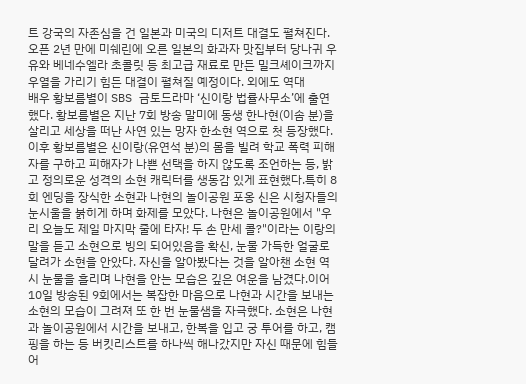트 강국의 자존심을 건 일본과 미국의 디저트 대결도 펼쳐진다. 오픈 2년 만에 미쉐린에 오른 일본의 화과자 맛집부터 당나귀 우유와 베네수엘라 초콜릿 등 최고급 재료로 만든 밀크셰이크까지 우열을 가리기 힘든 대결이 펼쳐질 예정이다. 외에도 역대
배우 황보름별이 SBS 금토드라마 ‘신이랑 법률사무소’에 출연했다. 황보름별은 지난 7회 방송 말미에 동생 한나현(이솜 분)을 살리고 세상을 떠난 사연 있는 망자 한소현 역으로 첫 등장했다. 이후 황보름별은 신이랑(유연석 분)의 몸을 빌려 학교 폭력 피해자를 구하고 피해자가 나쁜 선택을 하지 않도록 조언하는 등, 밝고 정의로운 성격의 소현 캐릭터를 생동감 있게 표현했다.특히 8회 엔딩을 장식한 소현과 나현의 놀이공원 포옹 신은 시청자들의 눈시울을 붉히게 하며 화제를 모았다. 나현은 놀이공원에서 "우리 오늘도 제일 마지막 줄에 타자! 두 손 만세 콜?"이라는 이랑의 말을 듣고 소현으로 빙의 되어있음을 확신, 눈물 가득한 얼굴로 달려가 소현을 안았다. 자신을 알아봤다는 것을 알아챈 소현 역시 눈물을 흘리며 나현을 안는 모습은 깊은 여운을 남겼다.이어 10일 방송된 9회에서는 복잡한 마음으로 나현과 시간을 보내는 소현의 모습이 그려져 또 한 번 눈물샘을 자극했다. 소현은 나현과 놀이공원에서 시간을 보내고, 한복을 입고 궁 투어를 하고, 캠핑을 하는 등 버킷리스트를 하나씩 해나갔지만 자신 때문에 힘들어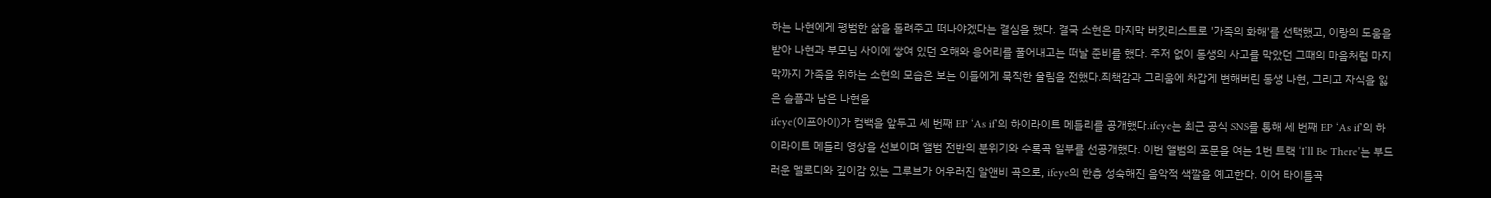하는 나현에게 평범한 삶을 돌려주고 떠나야겠다는 결심을 했다. 결국 소현은 마지막 버킷리스트로 '가족의 화해'를 선택했고, 이랑의 도움을 받아 나현과 부모님 사이에 쌓여 있던 오해와 응어리를 풀어내고는 떠날 준비를 했다. 주저 없이 동생의 사고를 막았던 그때의 마음처럼 마지막까지 가족을 위하는 소현의 모습은 보는 이들에게 묵직한 울림을 전했다.죄책감과 그리움에 차갑게 변해버린 동생 나현, 그리고 자식을 잃은 슬픔과 남은 나현을
ifeye(이프아이)가 컴백을 앞두고 세 번째 EP ‘As if’의 하이라이트 메들리를 공개했다.ifeye는 최근 공식 SNS를 통해 세 번째 EP ‘As if’의 하이라이트 메들리 영상을 선보이며 앨범 전반의 분위기와 수록곡 일부를 선공개했다. 이번 앨범의 포문을 여는 1번 트랙 ‘I’ll Be There’는 부드러운 멜로디와 깊이감 있는 그루브가 어우러진 알앤비 곡으로, ifeye의 한층 성숙해진 음악적 색깔을 예고한다. 이어 타이틀곡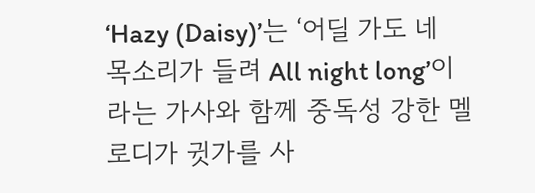‘Hazy (Daisy)’는 ‘어딜 가도 네 목소리가 들려 All night long’이라는 가사와 함께 중독성 강한 멜로디가 귓가를 사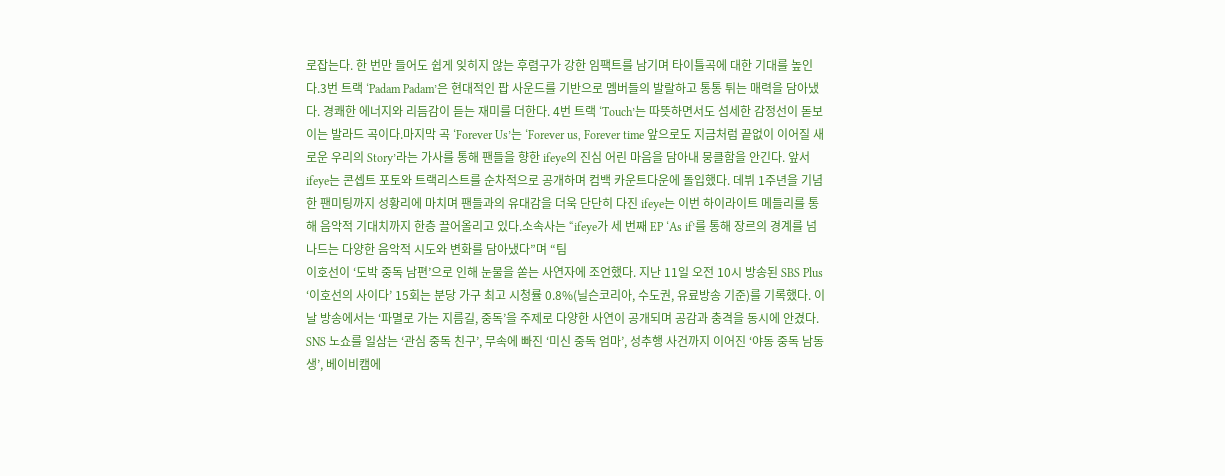로잡는다. 한 번만 들어도 쉽게 잊히지 않는 후렴구가 강한 임팩트를 남기며 타이틀곡에 대한 기대를 높인다.3번 트랙 ‘Padam Padam’은 현대적인 팝 사운드를 기반으로 멤버들의 발랄하고 통통 튀는 매력을 담아냈다. 경쾌한 에너지와 리듬감이 듣는 재미를 더한다. 4번 트랙 ‘Touch’는 따뜻하면서도 섬세한 감정선이 돋보이는 발라드 곡이다.마지막 곡 ‘Forever Us’는 ‘Forever us, Forever time 앞으로도 지금처럼 끝없이 이어질 새로운 우리의 Story’라는 가사를 통해 팬들을 향한 ifeye의 진심 어린 마음을 담아내 뭉클함을 안긴다. 앞서 ifeye는 콘셉트 포토와 트랙리스트를 순차적으로 공개하며 컴백 카운트다운에 돌입했다. 데뷔 1주년을 기념한 팬미팅까지 성황리에 마치며 팬들과의 유대감을 더욱 단단히 다진 ifeye는 이번 하이라이트 메들리를 통해 음악적 기대치까지 한층 끌어올리고 있다.소속사는 “ifeye가 세 번째 EP ‘As if’를 통해 장르의 경계를 넘나드는 다양한 음악적 시도와 변화를 담아냈다”며 “팀
이호선이 ‘도박 중독 남편’으로 인해 눈물을 쏟는 사연자에 조언했다. 지난 11일 오전 10시 방송된 SBS Plus ‘이호선의 사이다’ 15회는 분당 가구 최고 시청률 0.8%(닐슨코리아, 수도권, 유료방송 기준)를 기록했다. 이날 방송에서는 ‘파멸로 가는 지름길, 중독’을 주제로 다양한 사연이 공개되며 공감과 충격을 동시에 안겼다. SNS 노쇼를 일삼는 ‘관심 중독 친구’, 무속에 빠진 ‘미신 중독 엄마’, 성추행 사건까지 이어진 ‘야동 중독 남동생’, 베이비캠에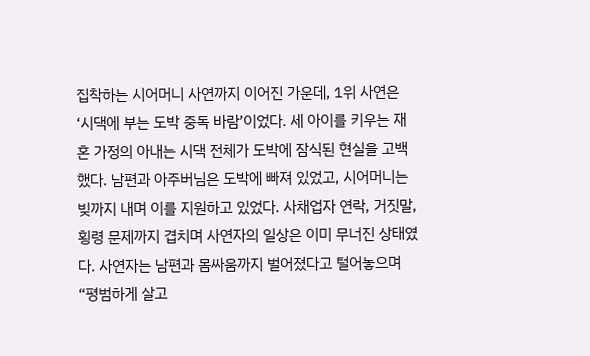집착하는 시어머니 사연까지 이어진 가운데, 1위 사연은 ‘시댁에 부는 도박 중독 바람’이었다. 세 아이를 키우는 재혼 가정의 아내는 시댁 전체가 도박에 잠식된 현실을 고백했다. 남편과 아주버님은 도박에 빠져 있었고, 시어머니는 빚까지 내며 이를 지원하고 있었다. 사채업자 연락, 거짓말, 횡령 문제까지 겹치며 사연자의 일상은 이미 무너진 상태였다. 사연자는 남편과 몸싸움까지 벌어졌다고 털어놓으며 “평범하게 살고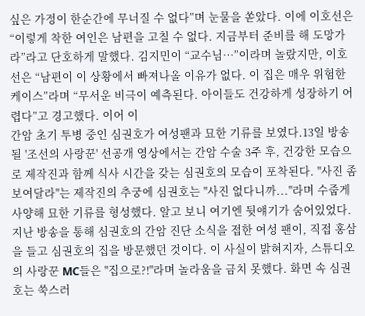싶은 가정이 한순간에 무너질 수 없다”며 눈물을 쏟았다. 이에 이호선은 “이렇게 착한 여인은 남편을 고칠 수 없다. 지금부터 준비를 해 도망가라”라고 단호하게 말했다. 김지민이 “교수님…”이라며 놀랐지만, 이호선은 “남편이 이 상황에서 빠져나올 이유가 없다. 이 집은 매우 위험한 케이스”라며 “무서운 비극이 예측된다. 아이들도 건강하게 성장하기 어렵다”고 경고했다. 이어 이
간암 초기 투병 중인 심권호가 여성팬과 묘한 기류를 보였다.13일 방송될 '조선의 사랑꾼' 선공개 영상에서는 간암 수술 3주 후, 건강한 모습으로 제작진과 함께 식사 시간을 갖는 심권호의 모습이 포착된다. "사진 좀 보여달라"는 제작진의 추궁에 심권호는 "사진 없다니까..."라며 수줍게 사양해 묘한 기류를 형성했다. 알고 보니 여기엔 뒷얘기가 숨어있었다. 지난 방송을 통해 심권호의 간암 진단 소식을 접한 여성 팬이, 직접 홍삼을 들고 심권호의 집을 방문했던 것이다. 이 사실이 밝혀지자, 스튜디오의 사랑꾼 MC들은 "집으로?!"라며 놀라움을 금치 못했다. 화면 속 심권호는 쑥스러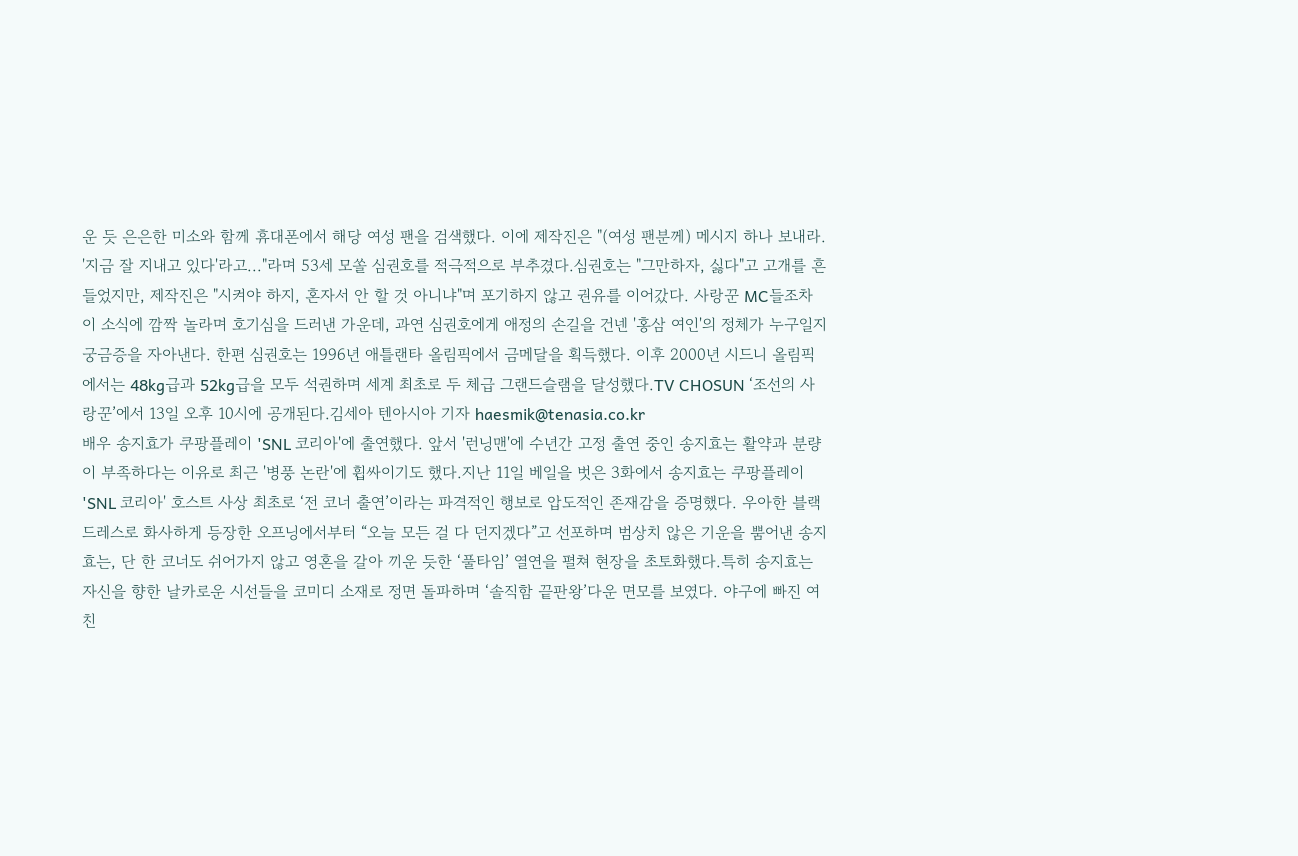운 듯 은은한 미소와 함께 휴대폰에서 해당 여성 팬을 검색했다. 이에 제작진은 "(여성 팬분께) 메시지 하나 보내라. '지금 잘 지내고 있다'라고..."라며 53세 모쏠 심권호를 적극적으로 부추겼다.심권호는 "그만하자, 싫다"고 고개를 흔들었지만, 제작진은 "시켜야 하지, 혼자서 안 할 것 아니냐"며 포기하지 않고 권유를 이어갔다. 사랑꾼 MC들조차 이 소식에 깜짝 놀라며 호기심을 드러낸 가운데, 과연 심권호에게 애정의 손길을 건넨 '홍삼 여인'의 정체가 누구일지 궁금증을 자아낸다. 한편 심권호는 1996년 애틀랜타 올림픽에서 금메달을 획득했다. 이후 2000년 시드니 올림픽에서는 48kg급과 52kg급을 모두 석권하며 세계 최초로 두 체급 그랜드슬램을 달성했다.TV CHOSUN ‘조선의 사랑꾼’에서 13일 오후 10시에 공개된다.김세아 텐아시아 기자 haesmik@tenasia.co.kr
배우 송지효가 쿠팡플레이 'SNL 코리아'에 출연했다. 앞서 '런닝맨'에 수년간 고정 출연 중인 송지효는 활약과 분량이 부족하다는 이유로 최근 '병풍 논란'에 휩싸이기도 했다.지난 11일 베일을 벗은 3화에서 송지효는 쿠팡플레이 'SNL 코리아' 호스트 사상 최초로 ‘전 코너 출연’이라는 파격적인 행보로 압도적인 존재감을 증명했다. 우아한 블랙 드레스로 화사하게 등장한 오프닝에서부터 “오늘 모든 걸 다 던지겠다”고 선포하며 범상치 않은 기운을 뿜어낸 송지효는, 단 한 코너도 쉬어가지 않고 영혼을 갈아 끼운 듯한 ‘풀타임’ 열연을 펼쳐 현장을 초토화했다.특히 송지효는 자신을 향한 날카로운 시선들을 코미디 소재로 정면 돌파하며 ‘솔직함 끝판왕’다운 면모를 보였다. 야구에 빠진 여친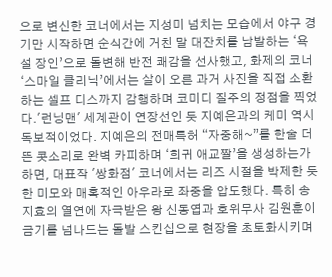으로 변신한 코너에서는 지성미 넘치는 모습에서 야구 경기만 시작하면 순식간에 거친 말 대잔치를 남발하는 ‘욕설 장인’으로 돌변해 반전 쾌감을 선사했고, 화제의 코너 ‘스마일 클리닉’에서는 살이 오른 과거 사진을 직접 소환하는 셀프 디스까지 감행하며 코미디 질주의 정점을 찍었다.'런닝맨' 세계관이 연장선인 듯 지예은과의 케미 역시 독보적이었다. 지예은의 전매특허 “자중해~”를 한술 더 뜬 콧소리로 완벽 카피하며 ‘희귀 애교짤’을 생성하는가 하면, 대표작 '쌍화점' 코너에서는 리즈 시절을 박제한 듯한 미모와 매혹적인 아우라로 좌중을 압도했다. 특히 송지효의 열연에 자극받은 왕 신동엽과 호위무사 김원훈이 금기를 넘나드는 돌발 스킨십으로 현장을 초토화시키며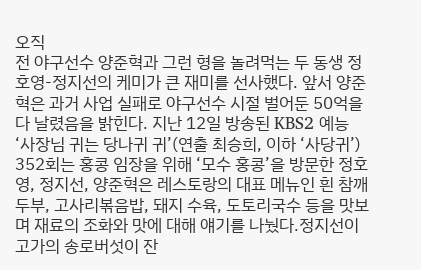오직
전 야구선수 양준혁과 그런 형을 놀려먹는 두 동생 정호영-정지선의 케미가 큰 재미를 선사했다. 앞서 양준혁은 과거 사업 실패로 야구선수 시절 벌어둔 50억을 다 날렸음을 밝힌다. 지난 12일 방송된 KBS2 예능 ‘사장님 귀는 당나귀 귀’(연출 최승희, 이하 ‘사당귀’) 352회는 홍콩 임장을 위해 ‘모수 홍콩’을 방문한 정호영, 정지선, 양준혁은 레스토랑의 대표 메뉴인 흰 참깨 두부, 고사리볶음밥, 돼지 수육, 도토리국수 등을 맛보며 재료의 조화와 맛에 대해 얘기를 나눴다.정지선이 고가의 송로버섯이 잔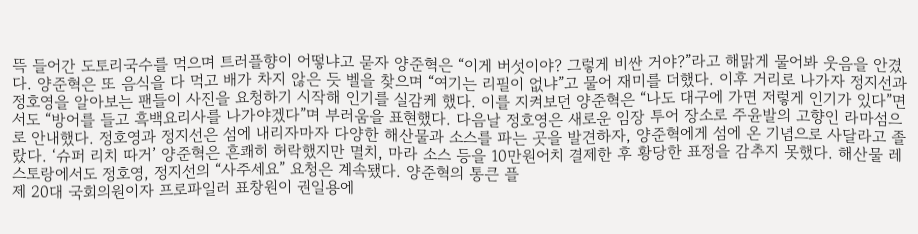뜩 들어간 도토리국수를 먹으며 트러플향이 어떻냐고 묻자 양준혁은 “이게 버섯이야? 그렇게 비싼 거야?”라고 해맑게 물어봐 웃음을 안겼다. 양준혁은 또 음식을 다 먹고 배가 차지 않은 듯 벨을 찾으며 “여기는 리필이 없냐”고 물어 재미를 더했다. 이후 거리로 나가자 정지선과 정호영을 알아보는 팬들이 사진을 요청하기 시작해 인기를 실감케 했다. 이를 지켜보던 양준혁은 “나도 대구에 가면 저렇게 인기가 있다”면서도 “방어를 들고 흑백요리사를 나가야겠다”며 부러움을 표현했다. 다음날 정호영은 새로운 임장 투어 장소로 주윤발의 고향인 라마섬으로 안내했다. 정호영과 정지선은 섬에 내리자마자 다양한 해산물과 소스를 파는 곳을 발견하자, 양준혁에게 섬에 온 기념으로 사달라고 졸랐다. ‘슈퍼 리치 따거’ 양준혁은 흔쾌히 허락했지만 멸치, 마라 소스 등을 10만원어치 결제한 후 황당한 표정을 감추지 못했다. 해산물 레스토랑에서도 정호영, 정지선의 “사주세요” 요청은 계속됐다. 양준혁의 통큰 플
제 20대 국회의원이자 프로파일러 표창원이 권일용에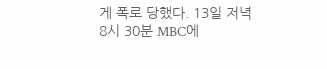게 폭로 당했다. 13일 저녁 8시 30분 MBC에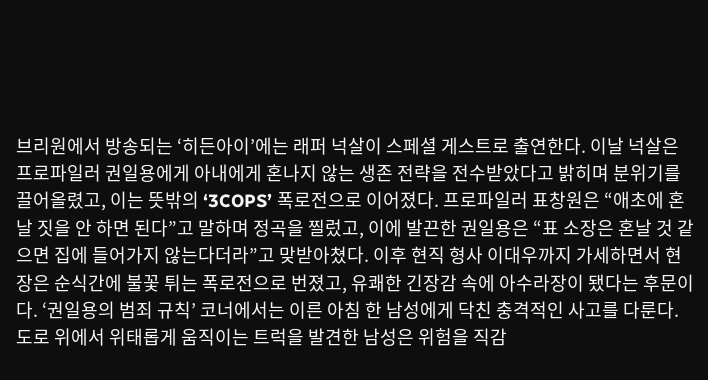브리원에서 방송되는 ‘히든아이’에는 래퍼 넉살이 스페셜 게스트로 출연한다. 이날 넉살은 프로파일러 권일용에게 아내에게 혼나지 않는 생존 전략을 전수받았다고 밝히며 분위기를 끌어올렸고, 이는 뜻밖의 ‘3COPS’ 폭로전으로 이어졌다. 프로파일러 표창원은 “애초에 혼날 짓을 안 하면 된다”고 말하며 정곡을 찔렀고, 이에 발끈한 권일용은 “표 소장은 혼날 것 같으면 집에 들어가지 않는다더라”고 맞받아쳤다. 이후 현직 형사 이대우까지 가세하면서 현장은 순식간에 불꽃 튀는 폭로전으로 번졌고, 유쾌한 긴장감 속에 아수라장이 됐다는 후문이다. ‘권일용의 범죄 규칙’ 코너에서는 이른 아침 한 남성에게 닥친 충격적인 사고를 다룬다. 도로 위에서 위태롭게 움직이는 트럭을 발견한 남성은 위험을 직감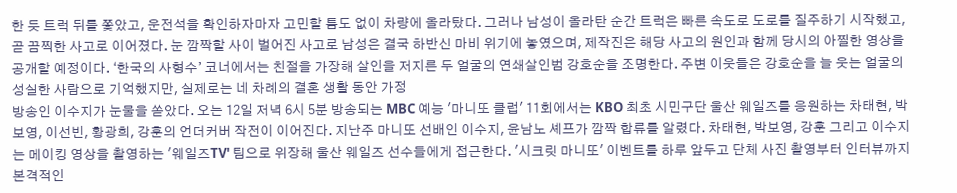한 듯 트럭 뒤를 쫓았고, 운전석을 확인하자마자 고민할 틈도 없이 차량에 올라탔다. 그러나 남성이 올라탄 순간 트럭은 빠른 속도로 도로를 질주하기 시작했고, 곧 끔찍한 사고로 이어졌다. 눈 깜짝할 사이 벌어진 사고로 남성은 결국 하반신 마비 위기에 놓였으며, 제작진은 해당 사고의 원인과 함께 당시의 아찔한 영상을 공개할 예정이다. ‘한국의 사형수’ 코너에서는 친절을 가장해 살인을 저지른 두 얼굴의 연쇄살인범 강호순을 조명한다. 주변 이웃들은 강호순을 늘 웃는 얼굴의 성실한 사람으로 기억했지만, 실제로는 네 차례의 결혼 생활 동안 가정
방송인 이수지가 눈물을 쏟았다. 오는 12일 저녁 6시 5분 방송되는 MBC 예능 '마니또 클럽' 11회에서는 KBO 최초 시민구단 울산 웨일즈를 응원하는 차태현, 박보영, 이선빈, 황광희, 강훈의 언더커버 작전이 이어진다. 지난주 마니또 선배인 이수지, 윤남노 셰프가 깜짝 합류를 알렸다. 차태현, 박보영, 강훈 그리고 이수지는 메이킹 영상을 촬영하는 '웨일즈TV' 팀으로 위장해 울산 웨일즈 선수들에게 접근한다. '시크릿 마니또' 이벤트를 하루 앞두고 단체 사진 촬영부터 인터뷰까지 본격적인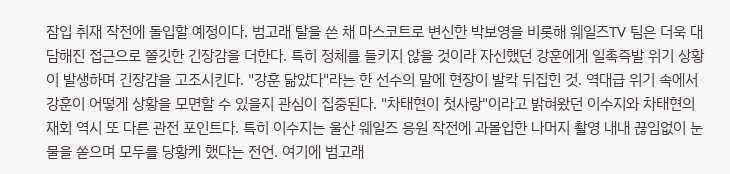잠입 취재 작전에 돌입할 예정이다. 범고래 탈을 쓴 채 마스코트로 변신한 박보영을 비롯해 웨일즈TV 팀은 더욱 대담해진 접근으로 쫄깃한 긴장감을 더한다. 특히 정체를 들키지 않을 것이라 자신했던 강훈에게 일촉즉발 위기 상황이 발생하며 긴장감을 고조시킨다. "강훈 닮았다"라는 한 선수의 말에 현장이 발칵 뒤집힌 것. 역대급 위기 속에서 강훈이 어떻게 상황을 모면할 수 있을지 관심이 집중된다. "차태현이 첫사랑"이라고 밝혀왔던 이수지와 차태현의 재회 역시 또 다른 관전 포인트다. 특히 이수지는 울산 웨일즈 응원 작전에 과몰입한 나머지 촬영 내내 끊임없이 눈물을 쏟으며 모두를 당황케 했다는 전언. 여기에 범고래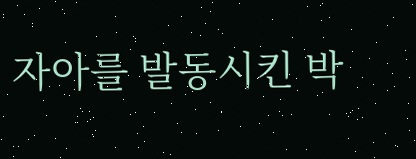자아를 발동시킨 박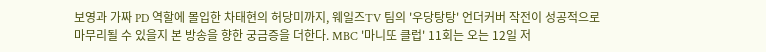보영과 가짜 PD 역할에 몰입한 차태현의 허당미까지, 웨일즈TV 팀의 '우당탕탕' 언더커버 작전이 성공적으로 마무리될 수 있을지 본 방송을 향한 궁금증을 더한다. MBC '마니또 클럽' 11회는 오는 12일 저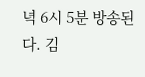녁 6시 5분 방송된다. 김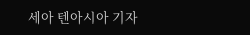세아 텐아시아 기자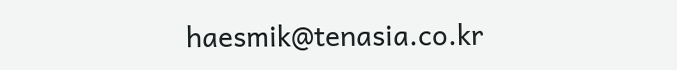haesmik@tenasia.co.kr